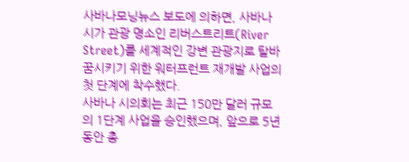사바나모닝뉴스 보도에 의하면, 사바나시가 관광 명소인 리버스트리트(River Street)를 세계적인 강변 관광지로 탈바꿈시키기 위한 워터프런트 재개발 사업의 첫 단계에 착수했다.
사바나 시의회는 최근 150만 달러 규모의 1단계 사업을 승인했으며, 앞으로 5년 동안 총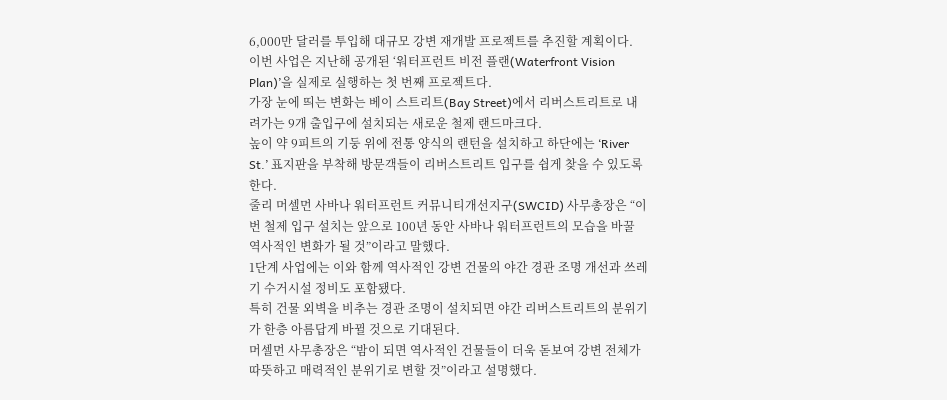6,000만 달러를 투입해 대규모 강변 재개발 프로젝트를 추진할 계획이다.
이번 사업은 지난해 공개된 ‘워터프런트 비전 플랜(Waterfront Vision Plan)’을 실제로 실행하는 첫 번째 프로젝트다.
가장 눈에 띄는 변화는 베이 스트리트(Bay Street)에서 리버스트리트로 내려가는 9개 출입구에 설치되는 새로운 철제 랜드마크다.
높이 약 9피트의 기둥 위에 전통 양식의 랜턴을 설치하고 하단에는 ‘River St.’ 표지판을 부착해 방문객들이 리버스트리트 입구를 쉽게 찾을 수 있도록 한다.
줄리 머셀먼 사바나 워터프런트 커뮤니티개선지구(SWCID) 사무총장은 “이번 철제 입구 설치는 앞으로 100년 동안 사바나 워터프런트의 모습을 바꿀 역사적인 변화가 될 것”이라고 말했다.
1단계 사업에는 이와 함께 역사적인 강변 건물의 야간 경관 조명 개선과 쓰레기 수거시설 정비도 포함됐다.
특히 건물 외벽을 비추는 경관 조명이 설치되면 야간 리버스트리트의 분위기가 한층 아름답게 바뀔 것으로 기대된다.
머셀먼 사무총장은 “밤이 되면 역사적인 건물들이 더욱 돋보여 강변 전체가 따뜻하고 매력적인 분위기로 변할 것”이라고 설명했다.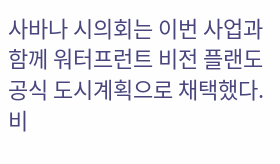사바나 시의회는 이번 사업과 함께 워터프런트 비전 플랜도 공식 도시계획으로 채택했다.
비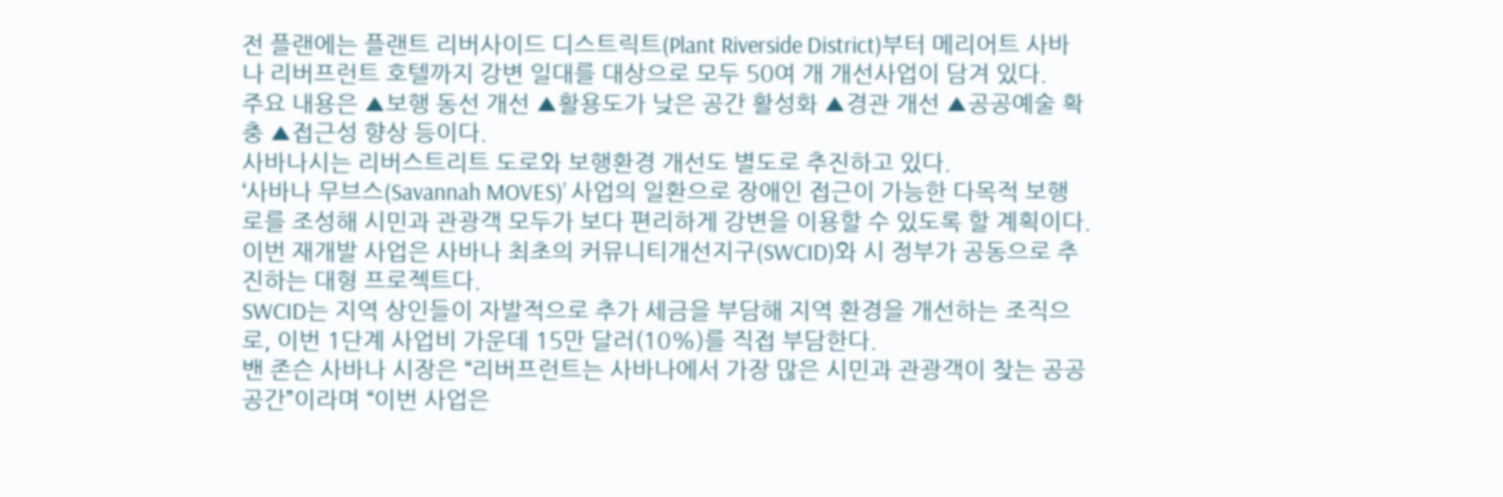전 플랜에는 플랜트 리버사이드 디스트릭트(Plant Riverside District)부터 메리어트 사바나 리버프런트 호텔까지 강변 일대를 대상으로 모두 50여 개 개선사업이 담겨 있다.
주요 내용은 ▲보행 동선 개선 ▲활용도가 낮은 공간 활성화 ▲경관 개선 ▲공공예술 확충 ▲접근성 향상 등이다.
사바나시는 리버스트리트 도로와 보행환경 개선도 별도로 추진하고 있다.
‘사바나 무브스(Savannah MOVES)’ 사업의 일환으로 장애인 접근이 가능한 다목적 보행로를 조성해 시민과 관광객 모두가 보다 편리하게 강변을 이용할 수 있도록 할 계획이다.
이번 재개발 사업은 사바나 최초의 커뮤니티개선지구(SWCID)와 시 정부가 공동으로 추진하는 대형 프로젝트다.
SWCID는 지역 상인들이 자발적으로 추가 세금을 부담해 지역 환경을 개선하는 조직으로, 이번 1단계 사업비 가운데 15만 달러(10%)를 직접 부담한다.
밴 존슨 사바나 시장은 “리버프런트는 사바나에서 가장 많은 시민과 관광객이 찾는 공공공간”이라며 “이번 사업은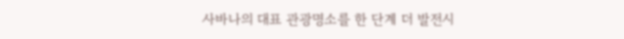사바나의 대표 관광명소를 한 단계 더 발전시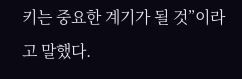키는 중요한 계기가 될 것”이라고 말했다.